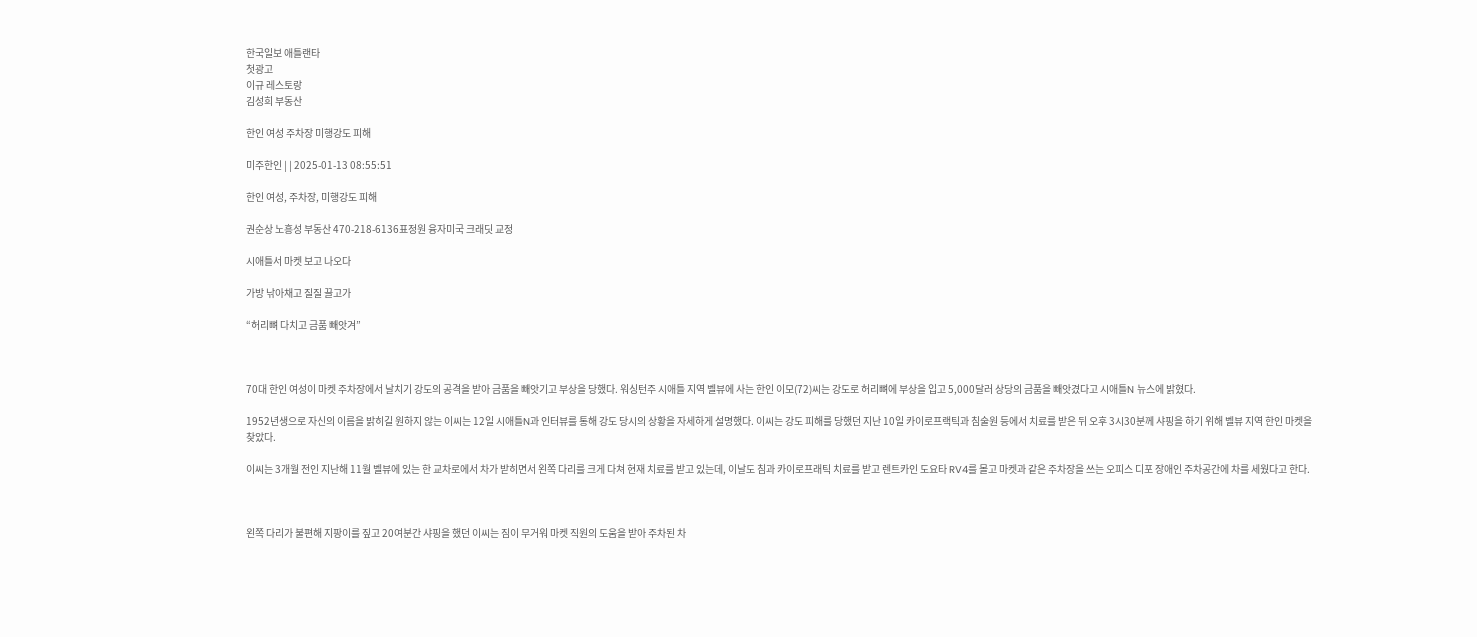한국일보 애틀랜타
첫광고
이규 레스토랑
김성희 부동산

한인 여성 주차장 미행강도 피해

미주한인 | | 2025-01-13 08:55:51

한인 여성, 주차장, 미행강도 피해

권순상 노흥성 부동산 470-218-6136표정원 융자미국 크래딧 교정

시애틀서 마켓 보고 나오다

가방 낚아채고 질질 끌고가

“허리뼈 다치고 금품 빼앗겨”



70대 한인 여성이 마켓 주차장에서 날치기 강도의 공격을 받아 금품을 빼앗기고 부상을 당했다. 워싱턴주 시애틀 지역 벨뷰에 사는 한인 이모(72)씨는 강도로 허리뼈에 부상을 입고 5,000달러 상당의 금품을 빼앗겼다고 시애틀N 뉴스에 밝혔다.

1952년생으로 자신의 이름을 밝히길 원하지 않는 이씨는 12일 시애틀N과 인터뷰를 통해 강도 당시의 상황을 자세하게 설명했다. 이씨는 강도 피해를 당했던 지난 10일 카이로프랙틱과 침술원 등에서 치료를 받은 뒤 오후 3시30분께 샤핑을 하기 위해 벨뷰 지역 한인 마켓을 찾았다.

이씨는 3개월 전인 지난해 11월 벨뷰에 있는 한 교차로에서 차가 받히면서 왼쪽 다리를 크게 다쳐 현재 치료를 받고 있는데, 이날도 침과 카이로프래틱 치료를 받고 렌트카인 도요타 RV4를 몰고 마켓과 같은 주차장을 쓰는 오피스 디포 장애인 주차공간에 차를 세웠다고 한다.



왼쪽 다리가 불편해 지팡이를 짚고 20여분간 샤핑을 했던 이씨는 짐이 무거워 마켓 직원의 도움을 받아 주차된 차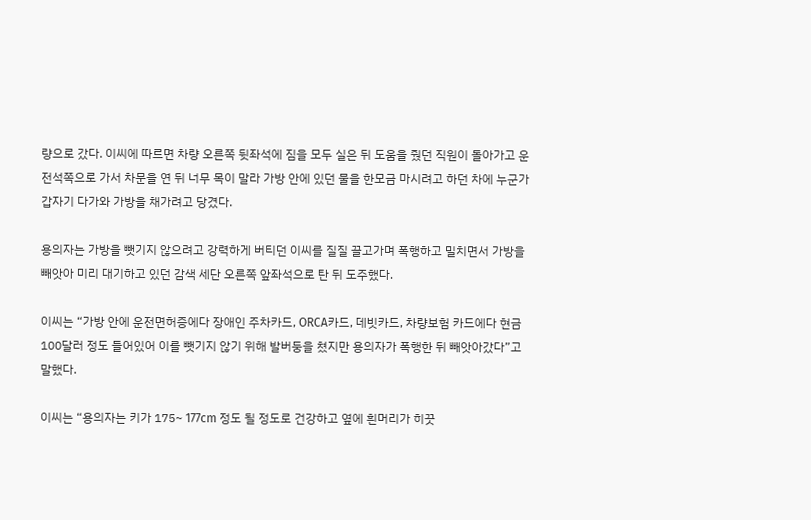량으로 갔다. 이씨에 따르면 차량 오른쪽 뒷좌석에 짐을 모두 실은 뒤 도움을 줬던 직원이 돌아가고 운전석쪽으로 가서 차문을 연 뒤 너무 목이 말라 가방 안에 있던 물을 한모금 마시려고 하던 차에 누군가 갑자기 다가와 가방을 채가려고 당겼다.

용의자는 가방을 뺏기지 않으려고 강력하게 버티던 이씨를 질질 끌고가며 폭행하고 밀치면서 가방을 빼앗아 미리 대기하고 있던 감색 세단 오른쪽 앞좌석으로 탄 뒤 도주했다.

이씨는 “가방 안에 운전면허증에다 장애인 주차카드, ORCA카드, 데빗카드, 차량보험 카드에다 현금 100달러 정도 들어있어 이를 뺏기지 않기 위해 발버둥을 쳤지만 용의자가 폭행한 뒤 빼앗아갔다”고 말했다.

이씨는 “용의자는 키가 175~ 177cm 정도 될 정도로 건강하고 옆에 흰머리가 히끗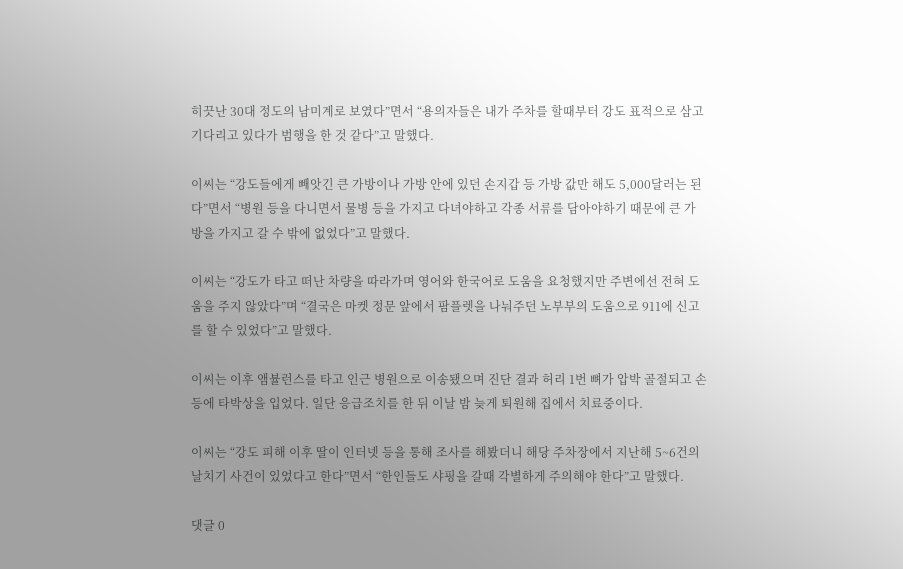히끗난 30대 정도의 남미계로 보였다”면서 “용의자들은 내가 주차를 할때부터 강도 표적으로 삼고 기다리고 있다가 범행을 한 것 같다”고 말했다.

이씨는 “강도들에게 빼앗긴 큰 가방이나 가방 안에 있던 손지갑 등 가방 값만 해도 5,000달러는 된다”면서 “병원 등을 다니면서 물병 등을 가지고 다녀야하고 각종 서류를 담아야하기 때문에 큰 가방을 가지고 갈 수 밖에 없었다”고 말했다.

이씨는 “강도가 타고 떠난 차량을 따라가며 영어와 한국어로 도움을 요청했지만 주변에선 전혀 도움을 주지 않았다”며 “결국은 마켓 정문 앞에서 팜플렛을 나눠주던 노부부의 도움으로 911에 신고를 할 수 있었다”고 말했다.

이씨는 이후 앰뷸런스를 타고 인근 병원으로 이송됐으며 진단 결과 허리 1번 뼈가 압박 골절되고 손 등에 타박상을 입었다. 일단 응급조치를 한 뒤 이날 밤 늦게 퇴원해 집에서 치료중이다.

이씨는 “강도 피해 이후 딸이 인터넷 등을 통해 조사를 해봤더니 해당 주차장에서 지난해 5~6건의 날치기 사건이 있었다고 한다”면서 “한인들도 샤핑을 갈때 각별하게 주의해야 한다”고 말했다.

댓글 0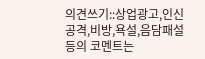의견쓰기::상업광고,인신공격,비방,욕설,음담패설등의 코멘트는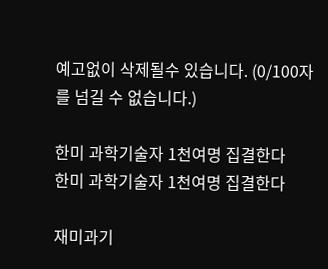예고없이 삭제될수 있습니다. (0/100자를 넘길 수 없습니다.)

한미 과학기술자 1천여명 집결한다
한미 과학기술자 1천여명 집결한다

재미과기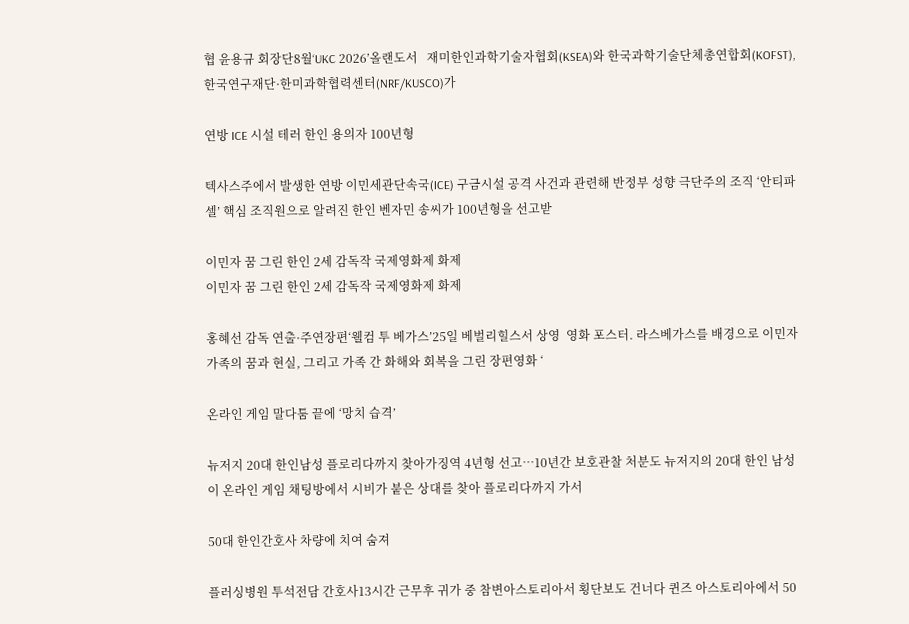협 윤용규 회장단8월‘UKC 2026’올랜도서   재미한인과학기술자협회(KSEA)와 한국과학기술단체총연합회(KOFST), 한국연구재단·한미과학협력센터(NRF/KUSCO)가

연방 ICE 시설 테러 한인 용의자 100년형

텍사스주에서 발생한 연방 이민세관단속국(ICE) 구금시설 공격 사건과 관련해 반정부 성향 극단주의 조직 ‘안티파 셀’ 핵심 조직원으로 알려진 한인 벤자민 송씨가 100년형을 선고받

이민자 꿈 그린 한인 2세 감독작 국제영화제 화제
이민자 꿈 그린 한인 2세 감독작 국제영화제 화제

홍혜선 감독 연출·주연장편‘웰컴 투 베가스’25일 베벌리힐스서 상영  영화 포스터. 라스베가스를 배경으로 이민자 가족의 꿈과 현실, 그리고 가족 간 화해와 회복을 그린 장편영화 ‘

온라인 게임 말다툼 끝에 ‘망치 습격’

뉴저지 20대 한인남성 플로리다까지 찾아가징역 4년형 선고…10년간 보호관찰 처분도 뉴저지의 20대 한인 남성이 온라인 게임 채팅방에서 시비가 붙은 상대를 찾아 플로리다까지 가서

50대 한인간호사 차량에 치여 숨져

플러싱병원 투석전담 간호사13시간 근무후 귀가 중 참변아스토리아서 횡단보도 건너다 퀸즈 아스토리아에서 50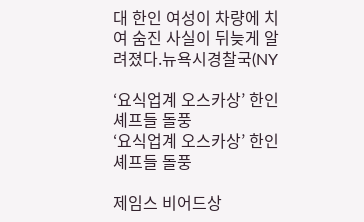대 한인 여성이 차량에 치여 숨진 사실이 뒤늦게 알려졌다.뉴욕시경찰국(NY

‘요식업계 오스카상’ 한인 셰프들 돌풍
‘요식업계 오스카상’ 한인 셰프들 돌풍

제임스 비어드상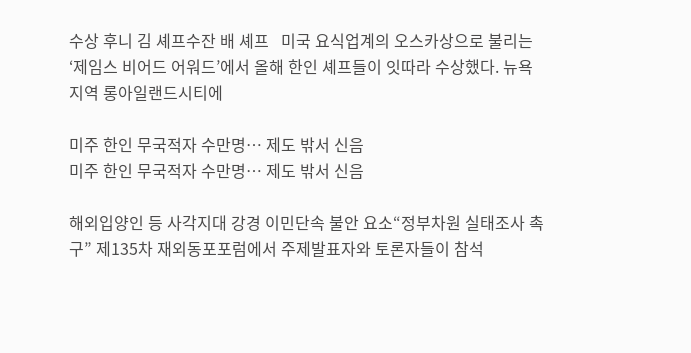수상 후니 김 셰프수잔 배 셰프   미국 요식업계의 오스카상으로 불리는 ‘제임스 비어드 어워드’에서 올해 한인 셰프들이 잇따라 수상했다. 뉴욕 지역 롱아일랜드시티에

미주 한인 무국적자 수만명… 제도 밖서 신음
미주 한인 무국적자 수만명… 제도 밖서 신음

해외입양인 등 사각지대 강경 이민단속 불안 요소“정부차원 실태조사 촉구” 제135차 재외동포포럼에서 주제발표자와 토론자들이 참석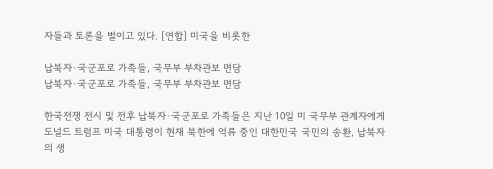자들과 토론을 벌이고 있다. [연합] 미국을 비롯한

납북자·국군포로 가족들, 국무부 부차관보 면담
납북자·국군포로 가족들, 국무부 부차관보 면담

한국전쟁 전시 및 전후 납북자·국군포로 가족들은 지난 10일 미 국무부 관계자에게 도널드 트럼프 미국 대통령이 현재 북한에 억류 중인 대한민국 국민의 송환, 납북자의 생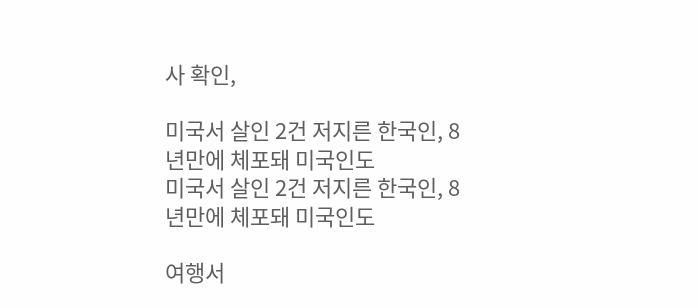사 확인,

미국서 살인 2건 저지른 한국인, 8년만에 체포돼 미국인도
미국서 살인 2건 저지른 한국인, 8년만에 체포돼 미국인도

여행서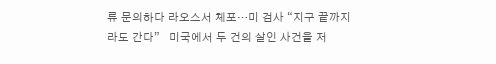류 문의하다 라오스서 체포…미 검사 “지구 끝까지라도 간다”   미국에서 두 건의 살인 사건을 저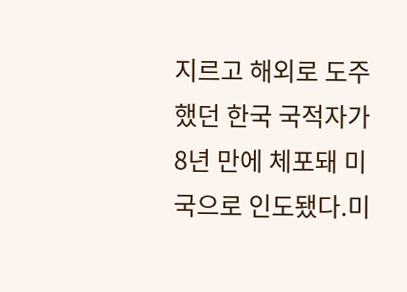지르고 해외로 도주했던 한국 국적자가 8년 만에 체포돼 미국으로 인도됐다.미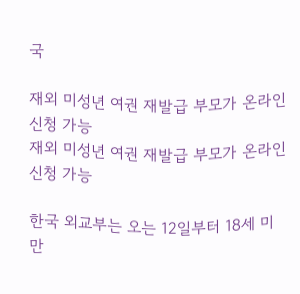국

재외 미성년 여권 재발급 부모가 온라인 신청 가능
재외 미성년 여권 재발급 부모가 온라인 신청 가능

한국 외교부는 오는 12일부터 18세 미만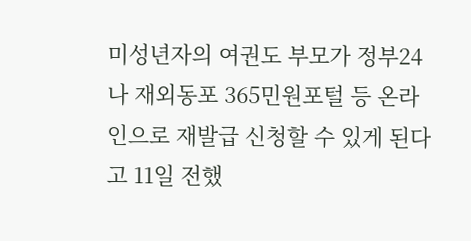미성년자의 여권도 부모가 정부24나 재외동포 365민원포털 등 온라인으로 재발급 신청할 수 있게 된다고 11일 전했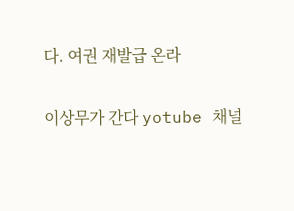다. 여권 재발급 온라

이상무가 간다 yotube 채널